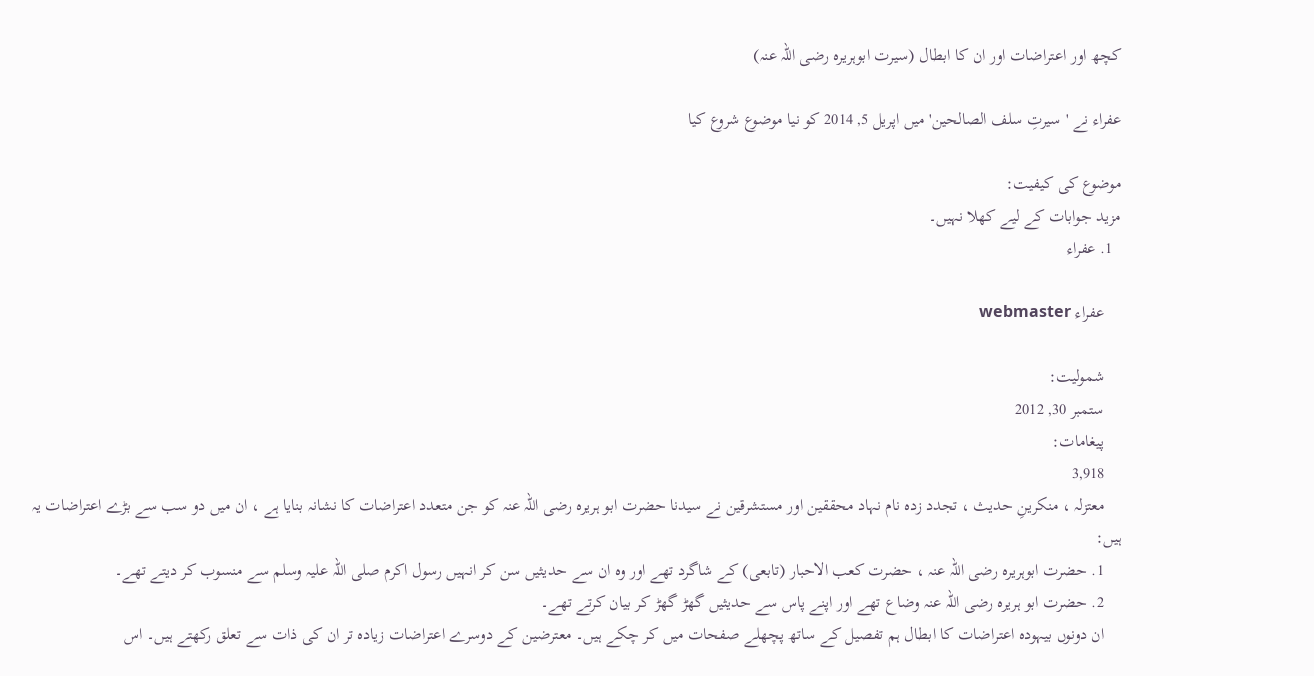کچھ اور اعتراضات اور ان کا ابطال (سیرت ابوہریرہ رضی اللہ عنہ)

عفراء نے 'سیرتِ سلف الصالحین' میں اپریل 5, 2014 کو نیا موضوع شروع کیا

موضوع کی کیفیت:
مزید جوابات کے لیے کھلا نہیں۔
  1. عفراء

    عفراء webmaster

    شمولیت:
    ستمبر 30, 2012
    پیغامات:
    3,918
    معتزلہ ، منکرینِ حدیث ، تجدد زدہ نام نہاد محققین اور مستشرقین نے سیدنا حضرت ابو ہریرہ رضی اللہ عنہ کو جن متعدد اعتراضات کا نشانہ بنایا ہے ، ان میں دو سب سے بڑے اعتراضات یہ ہیں:
    1. حضرت ابوہریرہ رضی اللہ عنہ ، حضرت کعب الاحبار (تابعی) کے شاگرد تھے اور وہ ان سے حدیثیں سن کر انہیں رسول اکرم صلی اللہ علیہ وسلم سے منسوب کر دیتے تھے۔
    2. حضرت ابو ہریرہ رضی اللہ عنہ وضاع تھے اور اپنے پاس سے حدیثیں گھڑ گھڑ کر بیان کرتے تھے۔
    ان دونوں بیہودہ اعتراضات کا ابطال ہم تفصیل کے ساتھ پچھلے صفحات میں کر چکے ہیں۔ معترضین کے دوسرے اعتراضات زیادہ تر ان کی ذات سے تعلق رکھتے ہیں۔ اس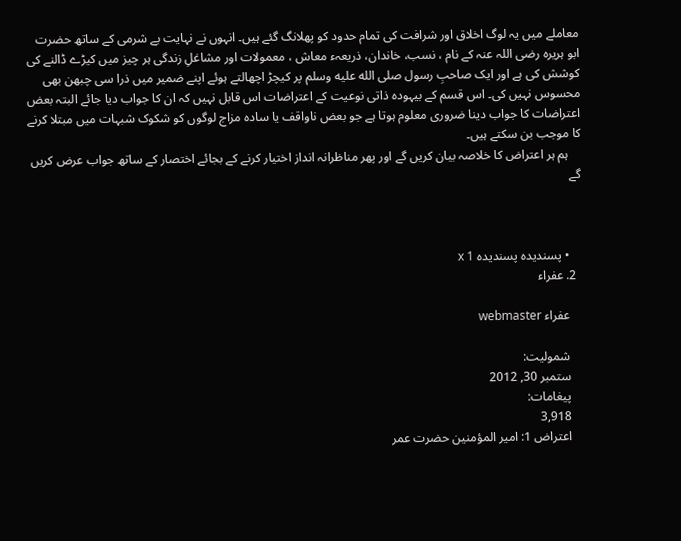معاملے میں یہ لوگ اخلاق اور شرافت کی تمام حدود کو پھلانگ گئے ہیں۔ انہوں نے نہایت بے شرمی کے ساتھ حضرت ابو ہریرہ رضی اللہ عنہ کے نام ، نسب، خاندان، ذریعہء معاش ، معمولات اور مشاغلِ زندگی ہر چیز میں کیڑے ڈالنے کی کوشش کی ہے اور ایک صاحبِ رسول صلى الله عليه وسلم پر کیچڑ اچھالتے ہوئے اپنے ضمیر میں ذرا سی چبھن بھی محسوس نہیں کی۔ اس قسم کے بیہودہ ذاتی نوعیت کے اعتراضات اس قابل نہیں کہ ان کا جواب دیا جائے البتہ بعض اعتراضات کا جواب دینا ضروری معلوم ہوتا ہے جو بعض ناواقف یا سادہ مزاج لوگوں کو شکوک شبہات میں مبتلا کرنے کا موجب بن سکتے ہیں۔
    ہم ہر اعتراض کا خلاصہ بیان کریں گے اور پھر مناظرانہ انداز اختیار کرنے کے بجائے اختصار کے ساتھ جواب عرض کریں گے



    • پسندیدہ پسندیدہ x 1
  2. عفراء

    عفراء webmaster

    شمولیت:
    ستمبر 30, 2012
    پیغامات:
    3,918
    اعتراض 1: امیر المؤمنین حضرت عمر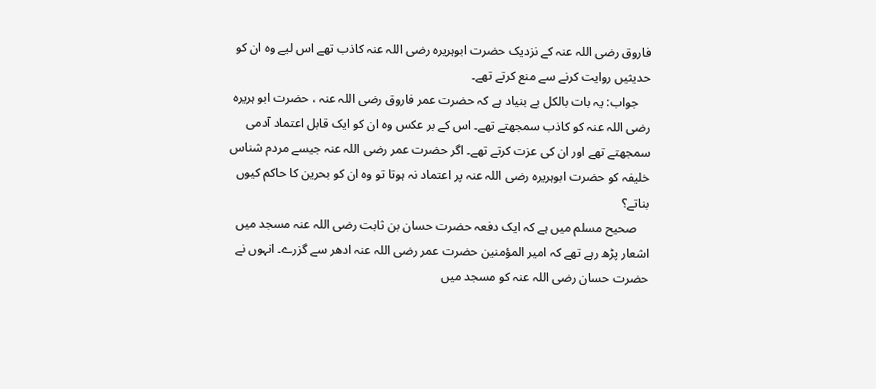فاروق رضی اللہ عنہ کے نزدیک حضرت ابوہریرہ رضی اللہ عنہ کاذب تھے اس لیے وہ ان کو حدیثیں روایت کرنے سے منع کرتے تھے۔
    جواب: یہ بات بالکل بے بنیاد ہے کہ حضرت عمر فاروق رضی اللہ عنہ ، حضرت ابو ہریرہ رضی اللہ عنہ کو کاذب سمجھتے تھے۔ اس کے بر عکس وہ ان کو ایک قابل اعتماد آدمی سمجھتے تھے اور ان کی عزت کرتے تھے۔ اگر حضرت عمر رضی اللہ عنہ جیسے مردم شناس خلیفہ کو حضرت ابوہریرہ رضی اللہ عنہ پر اعتماد نہ ہوتا تو وہ ان کو بحرین کا حاکم کیوں بناتے؟
    صحیح مسلم میں ہے کہ ایک دفعہ حضرت حسان بن ثابت رضی اللہ عنہ مسجد میں اشعار پڑھ رہے تھے کہ امیر المؤمنین حضرت عمر رضی اللہ عنہ ادھر سے گزرے۔ انہوں نے حضرت حسان رضی اللہ عنہ کو مسجد میں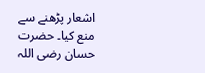اشعار پڑھنے سے منع کیا۔ حضرت حسان رضی اللہ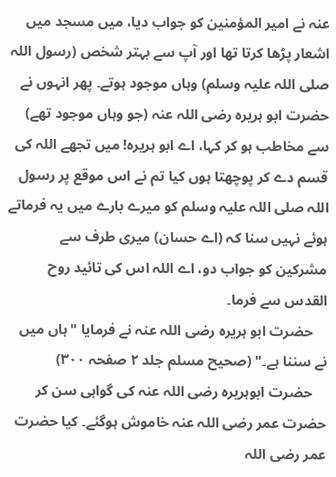عنہ نے امیر المؤمنین کو جواب دیا، میں مسجد میں اشعار پڑھا کرتا تھا اور آپ سے بہتر شخص (رسول اللہ صلی اللہ علیہ وسلم) وہاں موجود ہوتے۔ پھر انہوں نے حضرت ابو ہریرہ رضی اللہ عنہ (جو وہاں موجود تھے) سے مخاطب ہو کر کہا، اے ابو ہریرہ! میں تجھے اللہ کی قسم دے کر پوچھتا ہوں کیا تم نے اس موقع پر رسول اللہ صلی اللہ علیہ وسلم کو میرے بارے میں یہ فرماتے ہوئے نہیں سنا کہ (اے حسان) میری طرف سے مشرکین کو جواب دو، اے اللہ اس کی تائید روح القدس سے فرما۔
    حضرت ابو ہریرہ رضی اللہ عنہ نے فرمایا "ہاں میں نے سننا ہے۔" (صحیح مسلم جلد ۲ صفحہ ۳۰۰)
    حضرت ابوہریرہ رضی اللہ عنہ کی گواہی سن کر حضرت عمر رضی اللہ عنہ خاموش ہوگئے۔ کیا حضرت عمر رضی اللہ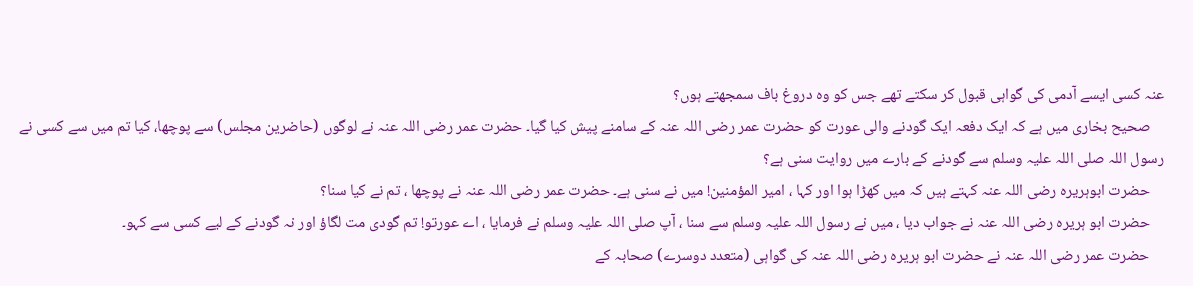عنہ کسی ایسے آدمی کی گواہی قبول کر سکتے تھے جس کو وہ دروغ باف سمجھتے ہوں؟
    صحیح بخاری میں ہے کہ ایک دفعہ ایک گودنے والی عورت کو حضرت عمر رضی اللہ عنہ کے سامنے پیش کیا گیا۔ حضرت عمر رضی اللہ عنہ نے لوگوں (حاضرین مجلس) سے پوچھا، کیا تم میں سے کسی نے رسول اللہ صلی اللہ علیہ وسلم سے گودنے کے بارے میں روایت سنی ہے؟
    حضرت ابوہریرہ رضی اللہ عنہ کہتے ہیں کہ میں کھڑا ہوا اور کہا ، امیر المؤمنین! میں نے سنی ہے۔ حضرت عمر رضی اللہ عنہ نے پوچھا ، تم نے کیا سنا؟
    حضرت ابو ہریرہ رضی اللہ عنہ نے جواب دیا ، میں نے رسول اللہ علیہ وسلم سے سنا ، آپ صلی اللہ علیہ وسلم نے فرمایا ، اے عورتو! تم گودی مت لگاؤ اور نہ گودنے کے لیے کسی سے کہو۔
    حضرت عمر رضی اللہ عنہ نے حضرت ابو ہریرہ رضی اللہ عنہ کی گواہی (متعدد دوسرے) صحابہ کے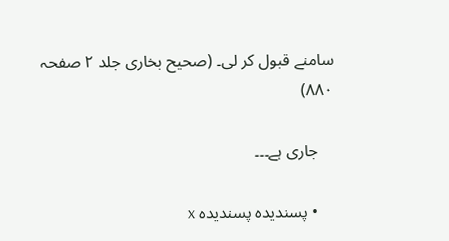سامنے قبول کر لی۔ (صحیح بخاری جلد ۲ صفحہ ۸۸۰)

    جاری ہے۔۔۔

    • پسندیدہ پسندیدہ x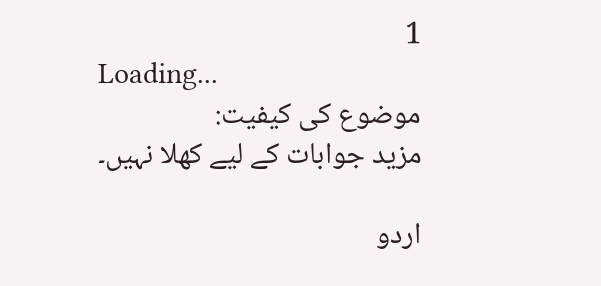1
Loading...
موضوع کی کیفیت:
مزید جوابات کے لیے کھلا نہیں۔

اردو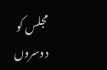مجلس کو دوسروں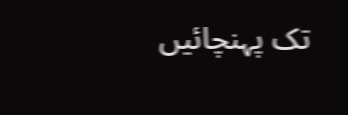تک پہنچائیں